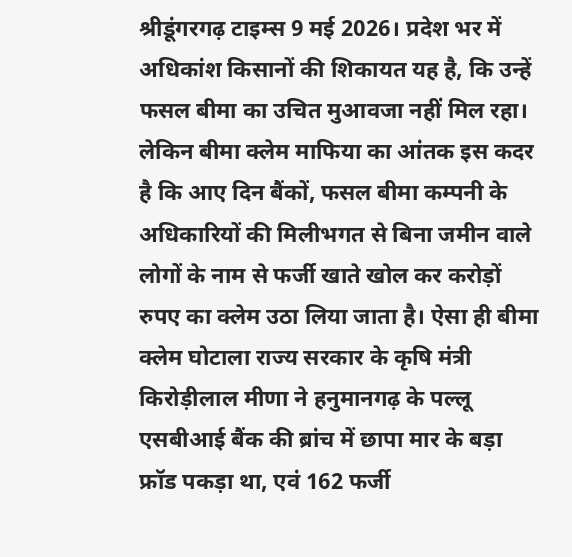श्रीडूंगरगढ़ टाइम्स 9 मई 2026। प्रदेश भर में अधिकांश किसानों की शिकायत यह है, कि उन्हें फसल बीमा का उचित मुआवजा नहीं मिल रहा। लेकिन बीमा क्लेम माफिया का आंतक इस कदर है कि आए दिन बैंकों, फसल बीमा कम्पनी के अधिकारियों की मिलीभगत से बिना जमीन वाले लोगों के नाम से फर्जी खाते खोल कर करोड़ों रुपए का क्लेम उठा लिया जाता है। ऐसा ही बीमा क्लेम घोटाला राज्य सरकार के कृषि मंत्री किरोड़ीलाल मीणा ने हनुमानगढ़ के पल्लू एसबीआई बैंक की ब्रांच में छापा मार के बड़ा फ्रॉड पकड़ा था, एवं 162 फर्जी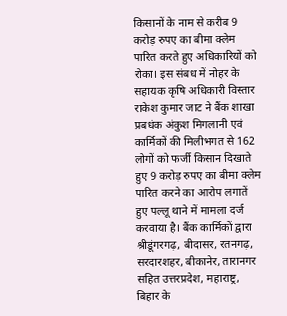किसानों के नाम से करीब 9 करोड़ रुपए का बीमा क्लेम पारित करते हुए अधिकारियों को रोका। इस संबध में नोहर के सहायक कृषि अधिकारी विस्तार राकेश कुमार जाट ने बैंक शाखा प्रबधंक अंकुश मिगलानी एवं कार्मिकों की मिलीभगत से 162 लोगों को फर्जी किसान दिखाते हुए 9 करोड़ रुपए का बीमा क्लेम पारित करने का आरोप लगातें हुए पल्लू थाने में मामला दर्ज करवाया है। बैंक कार्मिकों द्वारा श्रीडूंगरगढ़, बीदासर, रतनगढ़, सरदारशहर, बीकानेर, तारानगर सहित उत्तरप्रदेश, महाराष्ट्र, बिहार के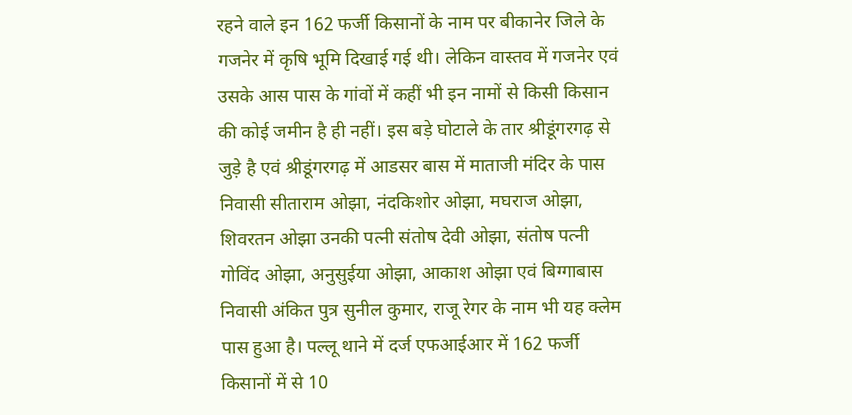रहने वाले इन 162 फर्जी किसानों के नाम पर बीकानेर जिले के गजनेर में कृषि भूमि दिखाई गई थी। लेकिन वास्तव में गजनेर एवं उसके आस पास के गांवों में कहीं भी इन नामों से किसी किसान की कोई जमीन है ही नहीं। इस बड़े घोटाले के तार श्रीडूंगरगढ़ से जुड़े है एवं श्रीडूंगरगढ़ में आडसर बास में माताजी मंदिर के पास निवासी सीताराम ओझा, नंदकिशोर ओझा, मघराज ओझा, शिवरतन ओझा उनकी पत्नी संतोष देवी ओझा, संतोष पत्नी गोविंद ओझा, अनुसुईया ओझा, आकाश ओझा एवं बिग्गाबास निवासी अंकित पुत्र सुनील कुमार, राजू रेगर के नाम भी यह क्लेम पास हुआ है। पल्लू थाने में दर्ज एफआईआर में 162 फर्जी किसानों में से 10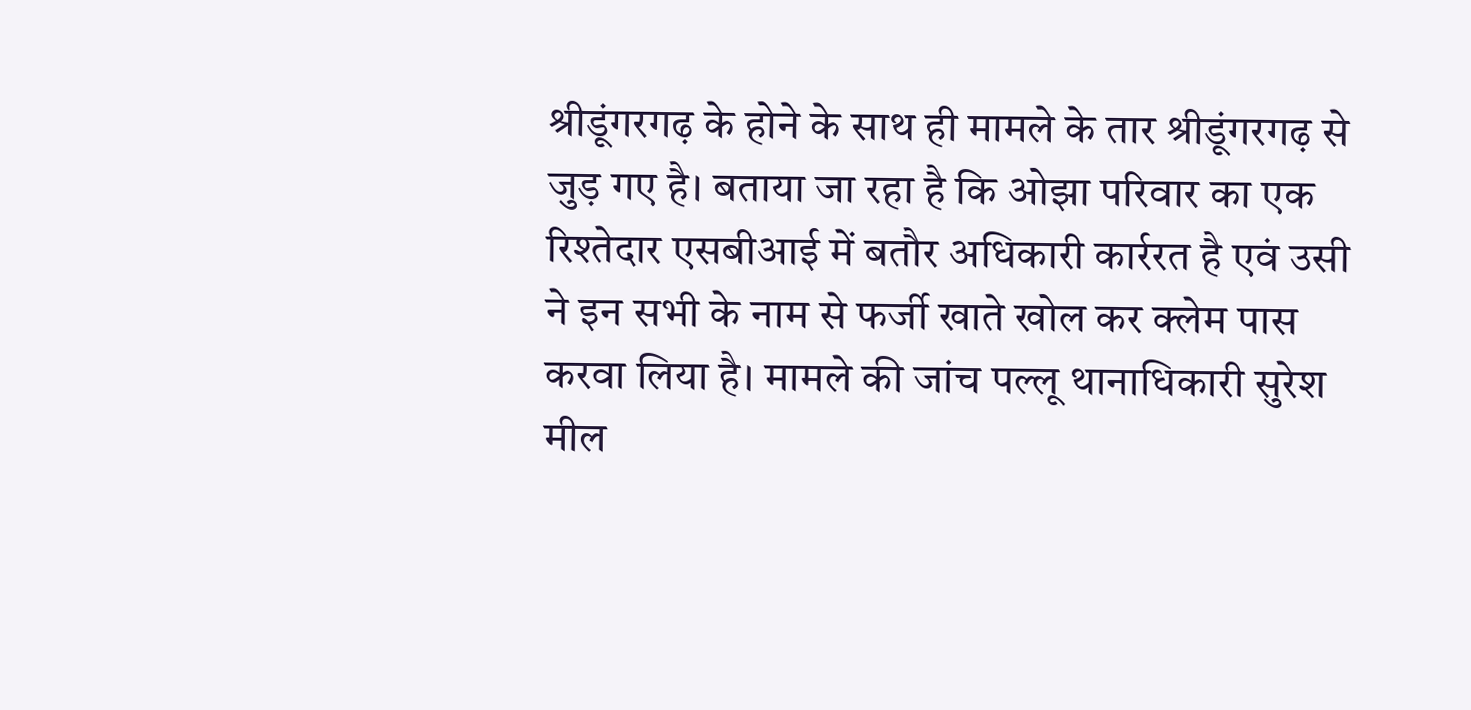श्रीडूंगरगढ़ के होने के साथ ही मामले के तार श्रीडूंगरगढ़ से जुड़ गए है। बताया जा रहा है कि ओझा परिवार का एक रिश्तेदार एसबीआई में बतौर अधिकारी कार्ररत है एवं उसी ने इन सभी के नाम से फर्जी खाते खोल कर क्लेम पास करवा लिया है। मामले की जांच पल्लू थानाधिकारी सुरेश मील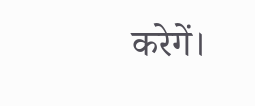करेगें।